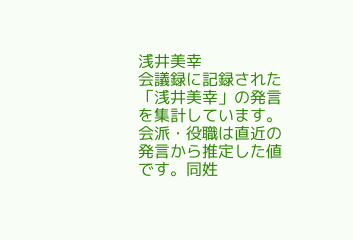浅井美幸
会議録に記録された「浅井美幸」の発言を集計しています。会派・役職は直近の発言から推定した値です。同姓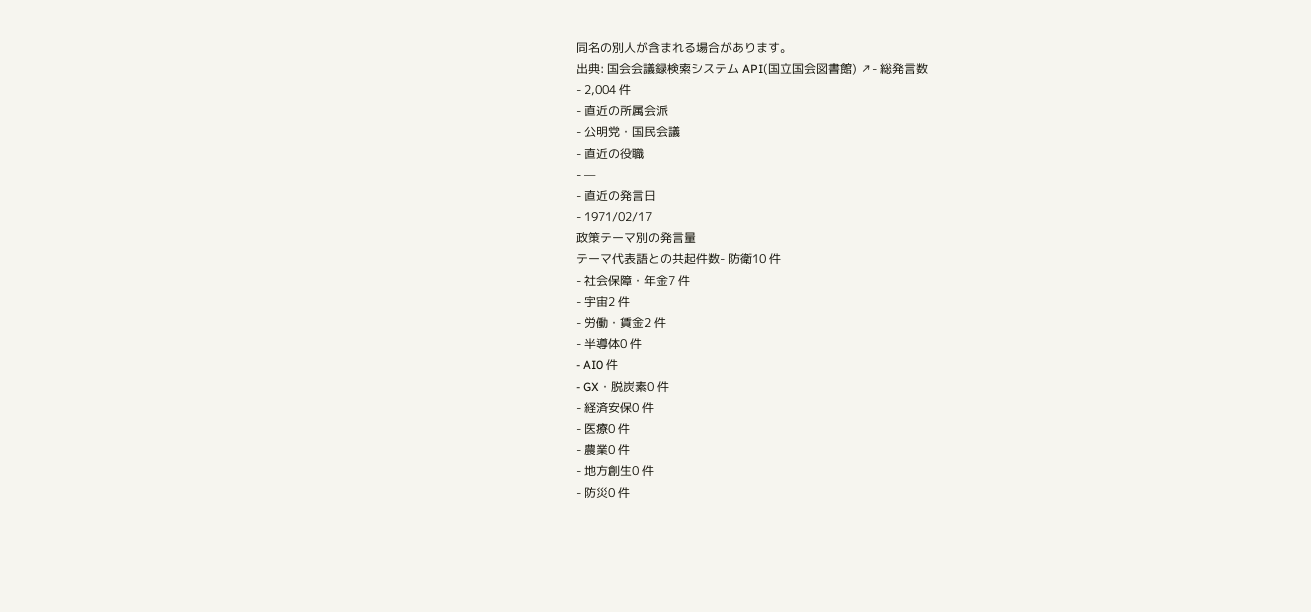同名の別人が含まれる場合があります。
出典: 国会会議録検索システム API(国立国会図書館) ↗- 総発言数
- 2,004 件
- 直近の所属会派
- 公明党・国民会議
- 直近の役職
- —
- 直近の発言日
- 1971/02/17
政策テーマ別の発言量
テーマ代表語との共起件数- 防衛10 件
- 社会保障・年金7 件
- 宇宙2 件
- 労働・賃金2 件
- 半導体0 件
- AI0 件
- GX・脱炭素0 件
- 経済安保0 件
- 医療0 件
- 農業0 件
- 地方創生0 件
- 防災0 件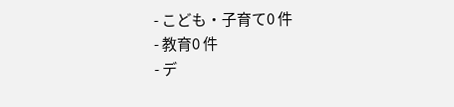- こども・子育て0 件
- 教育0 件
- デ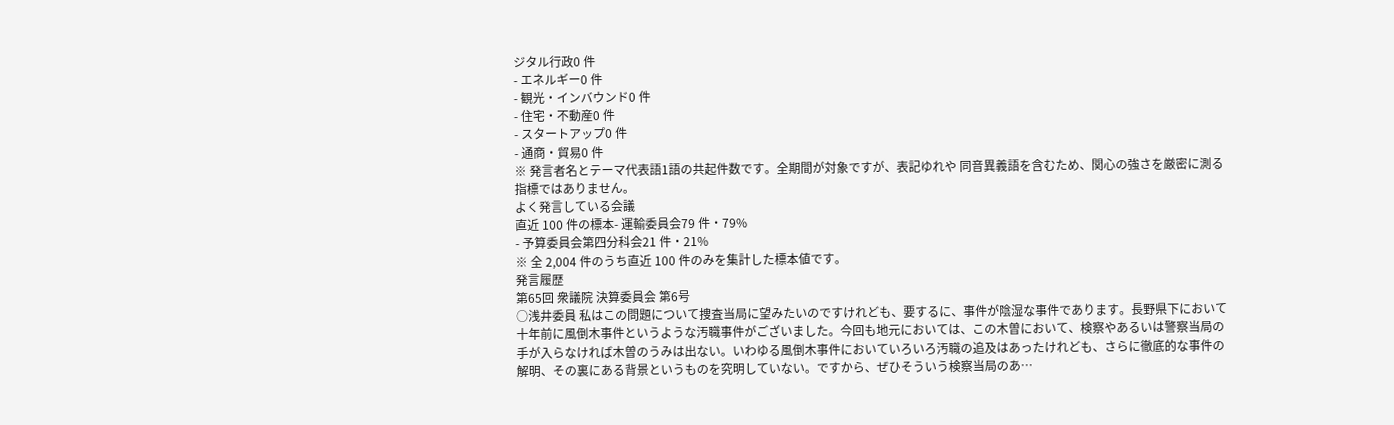ジタル行政0 件
- エネルギー0 件
- 観光・インバウンド0 件
- 住宅・不動産0 件
- スタートアップ0 件
- 通商・貿易0 件
※ 発言者名とテーマ代表語1語の共起件数です。全期間が対象ですが、表記ゆれや 同音異義語を含むため、関心の強さを厳密に測る指標ではありません。
よく発言している会議
直近 100 件の標本- 運輸委員会79 件・79%
- 予算委員会第四分科会21 件・21%
※ 全 2,004 件のうち直近 100 件のみを集計した標本値です。
発言履歴
第65回 衆議院 決算委員会 第6号
○浅井委員 私はこの問題について捜査当局に望みたいのですけれども、要するに、事件が陰湿な事件であります。長野県下において十年前に風倒木事件というような汚職事件がございました。今回も地元においては、この木曽において、検察やあるいは警察当局の手が入らなければ木曽のうみは出ない。いわゆる風倒木事件においていろいろ汚職の追及はあったけれども、さらに徹底的な事件の解明、その裏にある背景というものを究明していない。ですから、ぜひそういう検察当局のあ…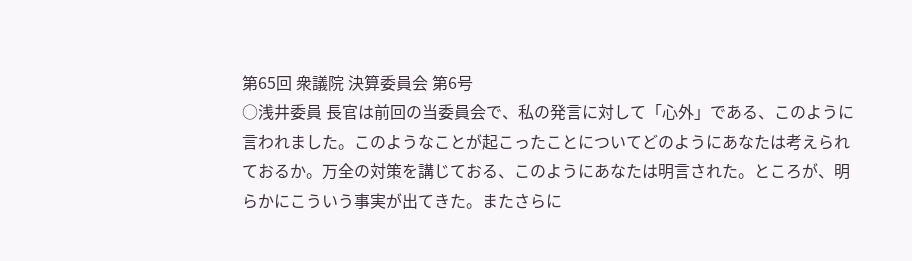第65回 衆議院 決算委員会 第6号
○浅井委員 長官は前回の当委員会で、私の発言に対して「心外」である、このように言われました。このようなことが起こったことについてどのようにあなたは考えられておるか。万全の対策を講じておる、このようにあなたは明言された。ところが、明らかにこういう事実が出てきた。またさらに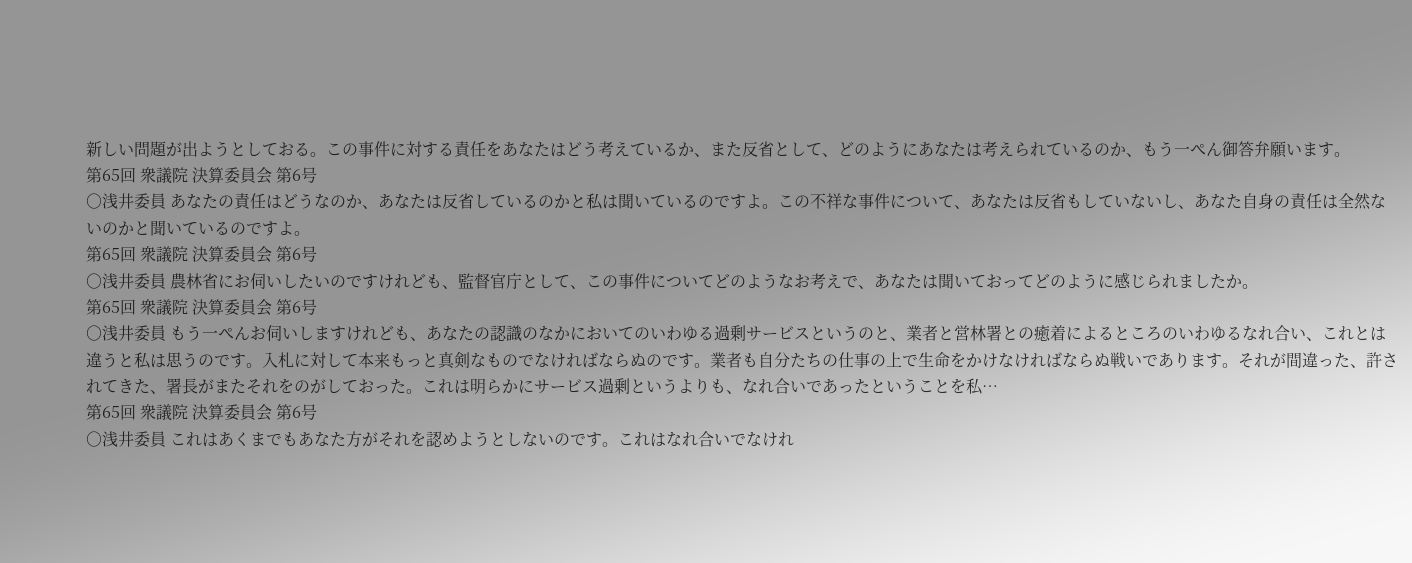新しい問題が出ようとしておる。この事件に対する責任をあなたはどう考えているか、また反省として、どのようにあなたは考えられているのか、もう一ぺん御答弁願います。
第65回 衆議院 決算委員会 第6号
○浅井委員 あなたの責任はどうなのか、あなたは反省しているのかと私は聞いているのですよ。この不祥な事件について、あなたは反省もしていないし、あなた自身の責任は全然ないのかと聞いているのですよ。
第65回 衆議院 決算委員会 第6号
○浅井委員 農林省にお伺いしたいのですけれども、監督官庁として、この事件についてどのようなお考えで、あなたは聞いておってどのように感じられましたか。
第65回 衆議院 決算委員会 第6号
○浅井委員 もう一ぺんお伺いしますけれども、あなたの認識のなかにおいてのいわゆる過剰サービスというのと、業者と営林署との癒着によるところのいわゆるなれ合い、これとは違うと私は思うのです。入札に対して本来もっと真剣なものでなければならぬのです。業者も自分たちの仕事の上で生命をかけなければならぬ戦いであります。それが間違った、許されてきた、署長がまたそれをのがしておった。これは明らかにサービス過剰というよりも、なれ合いであったということを私…
第65回 衆議院 決算委員会 第6号
○浅井委員 これはあくまでもあなた方がそれを認めようとしないのです。これはなれ合いでなけれ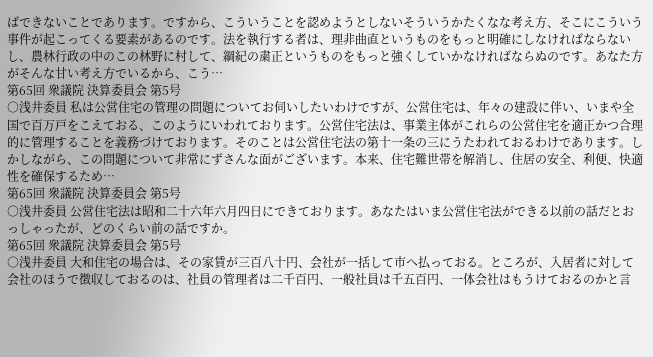ばできないことであります。ですから、こういうことを認めようとしないそういうかたくなな考え方、そこにこういう事件が起こってくる要素があるのです。法を執行する者は、理非曲直というものをもっと明確にしなければならないし、農林行政の中のこの林野に村して、綱紀の粛正というものをもっと強くしていかなければならぬのです。あなた方がそんな甘い考え方でいるから、こう…
第65回 衆議院 決算委員会 第5号
○浅井委員 私は公営住宅の管理の問題についてお伺いしたいわけですが、公営住宅は、年々の建設に伴い、いまや全国で百万戸をこえておる、このようにいわれております。公営住宅法は、事業主体がこれらの公営住宅を適正かつ合理的に管理することを義務づけております。そのことは公営住宅法の第十一条の三にうたわれておるわけであります。しかしながら、この問題について非常にずさんな面がございます。本来、住宅難世帯を解消し、住居の安全、利便、快適性を確保するため…
第65回 衆議院 決算委員会 第5号
○浅井委員 公営住宅法は昭和二十六年六月四日にできております。あなたはいま公営住宅法ができる以前の話だとおっしゃったが、どのくらい前の話ですか。
第65回 衆議院 決算委員会 第5号
○浅井委員 大和住宅の場合は、その家賃が三百八十円、会社が一括して市へ払っておる。ところが、入居者に対して会社のほうで徴収しておるのは、社員の管理者は二千百円、一般社員は千五百円、一体会社はもうけておるのかと言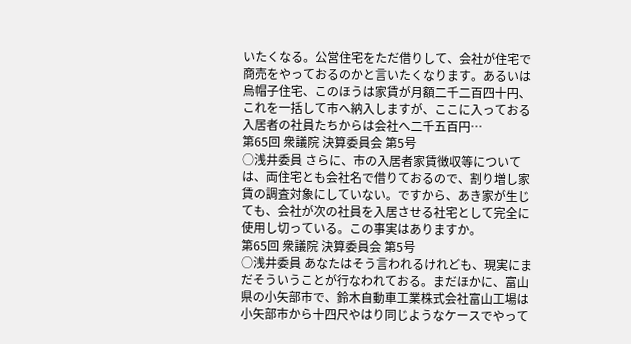いたくなる。公営住宅をただ借りして、会社が住宅で商売をやっておるのかと言いたくなります。あるいは烏帽子住宅、このほうは家賃が月額二千二百四十円、これを一括して市へ納入しますが、ここに入っておる入居者の社員たちからは会社へ二千五百円…
第65回 衆議院 決算委員会 第5号
○浅井委員 さらに、市の入居者家賃徴収等については、両住宅とも会社名で借りておるので、割り増し家賃の調査対象にしていない。ですから、あき家が生じても、会社が次の社員を入居させる社宅として完全に使用し切っている。この事実はありますか。
第65回 衆議院 決算委員会 第5号
○浅井委員 あなたはそう言われるけれども、現実にまだそういうことが行なわれておる。まだほかに、富山県の小矢部市で、鈴木自動車工業株式会社富山工場は小矢部市から十四尺やはり同じようなケースでやって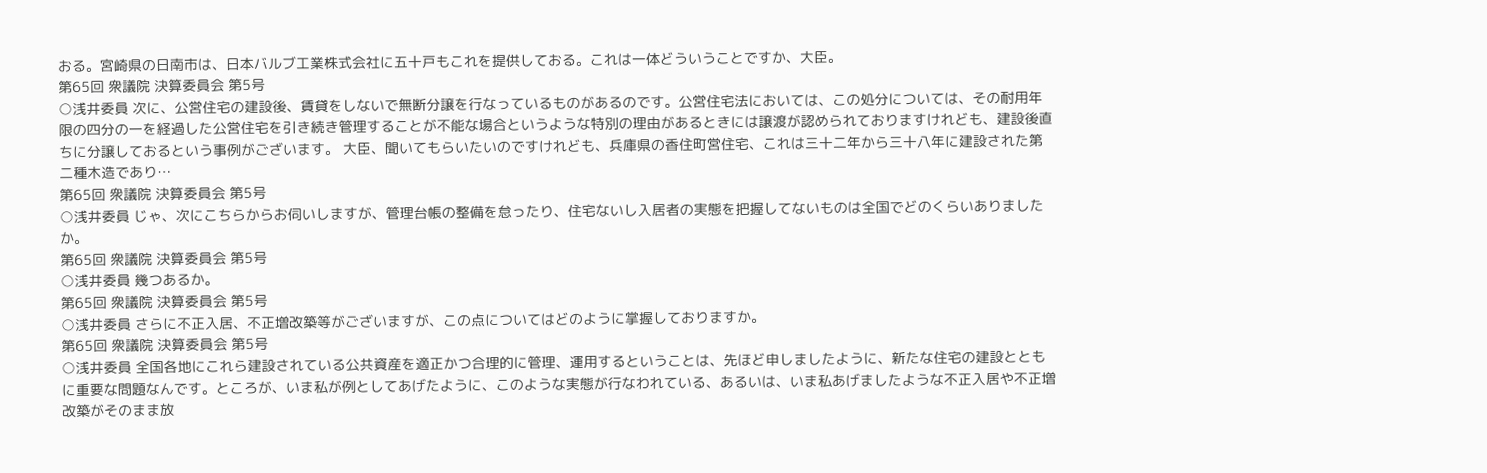おる。宮崎県の日南市は、日本バルブ工業株式会社に五十戸もこれを提供しておる。これは一体どういうことですか、大臣。
第65回 衆議院 決算委員会 第5号
○浅井委員 次に、公営住宅の建設後、賃貸をしないで無断分譲を行なっているものがあるのです。公営住宅法においては、この処分については、その耐用年限の四分の一を経過した公営住宅を引き続き管理することが不能な場合というような特別の理由があるときには譲渡が認められておりますけれども、建設後直ちに分譲しておるという事例がございます。 大臣、聞いてもらいたいのですけれども、兵庫県の香住町営住宅、これは三十二年から三十八年に建設された第二種木造であり…
第65回 衆議院 決算委員会 第5号
○浅井委員 じゃ、次にこちらからお伺いしますが、管理台帳の整備を怠ったり、住宅ないし入居者の実態を把握してないものは全国でどのくらいありましたか。
第65回 衆議院 決算委員会 第5号
○浅井委員 幾つあるか。
第65回 衆議院 決算委員会 第5号
○浅井委員 さらに不正入居、不正増改築等がございますが、この点についてはどのように掌握しておりますか。
第65回 衆議院 決算委員会 第5号
○浅井委員 全国各地にこれら建設されている公共資産を適正かつ合理的に管理、運用するということは、先ほど申しましたように、新たな住宅の建設とともに重要な問題なんです。ところが、いま私が例としてあげたように、このような実態が行なわれている、あるいは、いま私あげましたような不正入居や不正増改築がそのまま放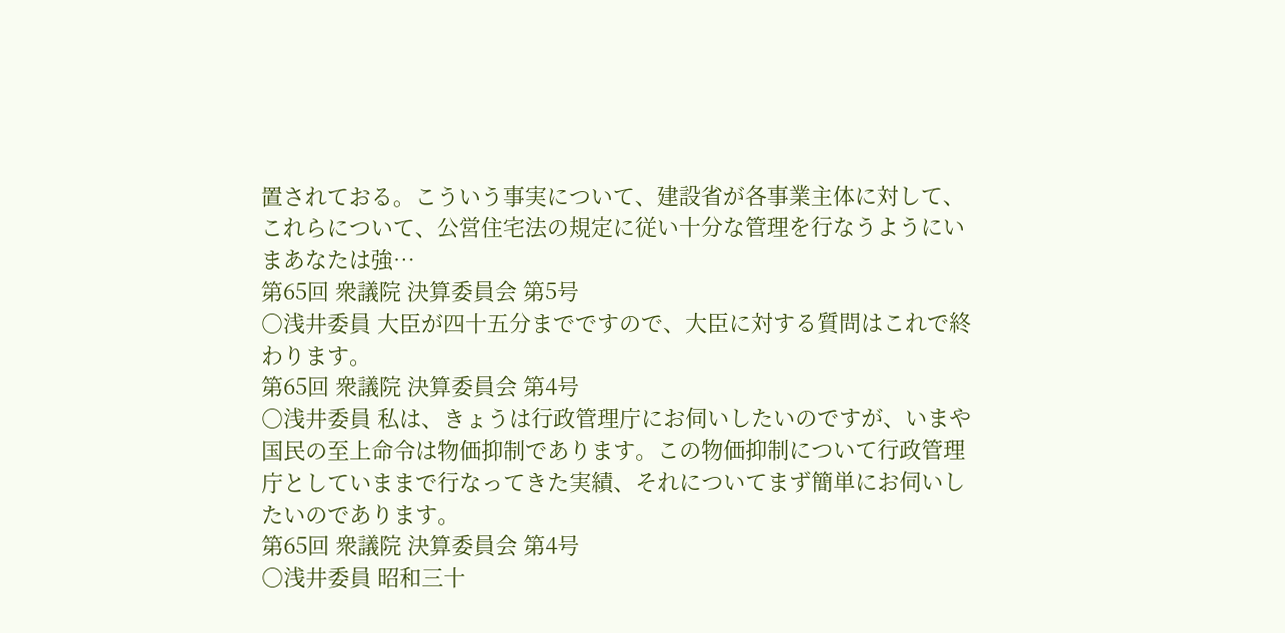置されておる。こういう事実について、建設省が各事業主体に対して、これらについて、公営住宅法の規定に従い十分な管理を行なうようにいまあなたは強…
第65回 衆議院 決算委員会 第5号
○浅井委員 大臣が四十五分までですので、大臣に対する質問はこれで終わります。
第65回 衆議院 決算委員会 第4号
○浅井委員 私は、きょうは行政管理庁にお伺いしたいのですが、いまや国民の至上命令は物価抑制であります。この物価抑制について行政管理庁としていままで行なってきた実績、それについてまず簡単にお伺いしたいのであります。
第65回 衆議院 決算委員会 第4号
○浅井委員 昭和三十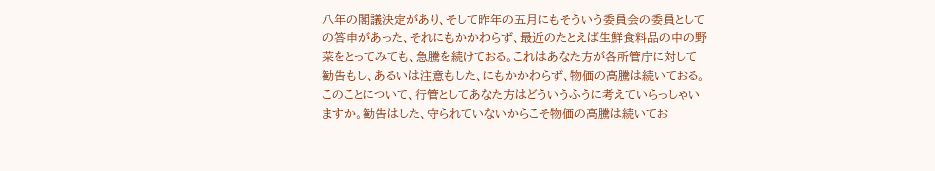八年の閣議決定があり、そして昨年の五月にもそういう委員会の委員としての答申があった、それにもかかわらず、最近のたとえば生鮮食料品の中の野菜をとってみても、急騰を続けておる。これはあなた方が各所管庁に対して勧告もし、あるいは注意もした、にもかかわらず、物価の高騰は続いておる。このことについて、行管としてあなた方はどういうふうに考えていらっしゃいますか。勧告はした、守られていないからこそ物価の高騰は続いてお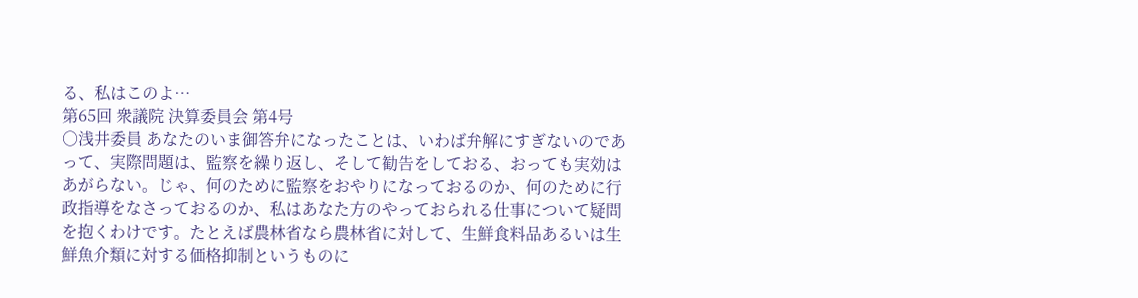る、私はこのよ…
第65回 衆議院 決算委員会 第4号
○浅井委員 あなたのいま御答弁になったことは、いわば弁解にすぎないのであって、実際問題は、監察を繰り返し、そして勧告をしておる、おっても実効はあがらない。じゃ、何のために監察をおやりになっておるのか、何のために行政指導をなさっておるのか、私はあなた方のやっておられる仕事について疑問を抱くわけです。たとえば農林省なら農林省に対して、生鮮食料品あるいは生鮮魚介類に対する価格抑制というものに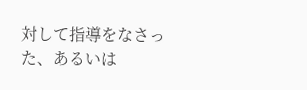対して指導をなさった、あるいは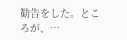勧告をした。ところが、…